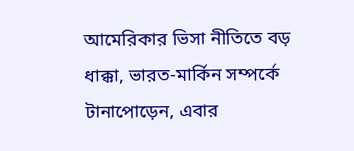আমেরিকার ভিসা নীতিতে বড় ধাক্কা, ভারত-মার্কিন সম্পর্কে টানাপোড়েন, এবার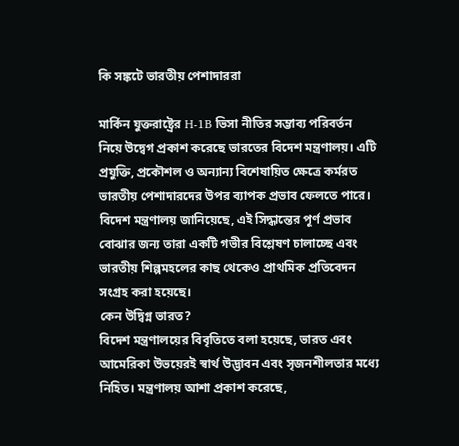কি সঙ্কটে ভারতীয় পেশাদাররা

মার্কিন যুক্তরাষ্ট্রের H-1B ভিসা নীতির সম্ভাব্য পরিবর্তন নিয়ে উদ্বেগ প্রকাশ করেছে ভারতের বিদেশ মন্ত্রণালয়। এটি প্রযুক্তি, প্রকৌশল ও অন্যান্য বিশেষায়িত ক্ষেত্রে কর্মরত ভারতীয় পেশাদারদের উপর ব্যাপক প্রভাব ফেলতে পারে। বিদেশ মন্ত্রণালয় জানিয়েছে, এই সিদ্ধান্তের পূর্ণ প্রভাব বোঝার জন্য তারা একটি গভীর বিশ্লেষণ চালাচ্ছে এবং ভারতীয় শিল্পমহলের কাছ থেকেও প্রাথমিক প্রতিবেদন সংগ্রহ করা হয়েছে।
কেন উদ্বিগ্ন ভারত?
বিদেশ মন্ত্রণালয়ের বিবৃতিতে বলা হয়েছে, ভারত এবং আমেরিকা উভয়েরই স্বার্থ উদ্ভাবন এবং সৃজনশীলতার মধ্যে নিহিত। মন্ত্রণালয় আশা প্রকাশ করেছে,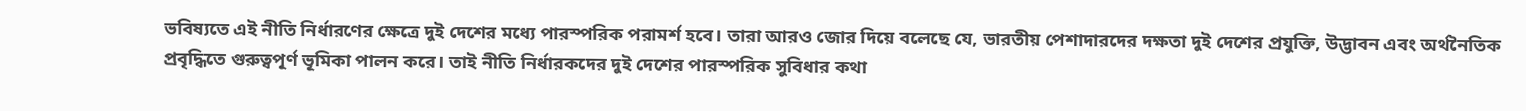ভবিষ্যতে এই নীতি নির্ধারণের ক্ষেত্রে দুই দেশের মধ্যে পারস্পরিক পরামর্শ হবে। তারা আরও জোর দিয়ে বলেছে যে, ভারতীয় পেশাদারদের দক্ষতা দুই দেশের প্রযুক্তি, উদ্ভাবন এবং অর্থনৈতিক প্রবৃদ্ধিতে গুরুত্বপূর্ণ ভূমিকা পালন করে। তাই নীতি নির্ধারকদের দুই দেশের পারস্পরিক সুবিধার কথা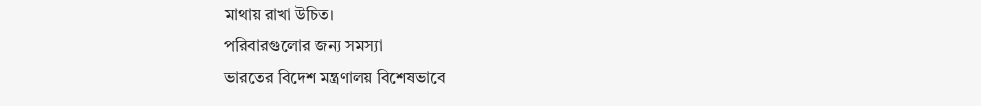মাথায় রাখা উচিত।
পরিবারগুলোর জন্য সমস্যা
ভারতের বিদেশ মন্ত্রণালয় বিশেষভাবে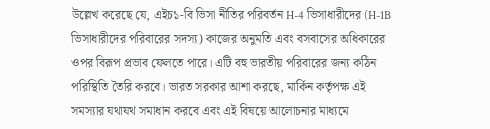উল্লেখ করেছে যে, এইচ১-বি ভিসা নীতির পরিবর্তন H-4 ভিসাধারীদের (H-1B ভিসাধারীদের পরিবারের সদস্য) কাজের অনুমতি এবং বসবাসের অধিকারের ওপর বিরূপ প্রভাব ফেলতে পারে। এটি বহু ভারতীয় পরিবারের জন্য কঠিন পরিস্থিতি তৈরি করবে। ভারত সরকার আশা করছে, মার্কিন কর্তৃপক্ষ এই সমস্যার যথাযথ সমাধান করবে এবং এই বিষয়ে আলোচনার মাধ্যমে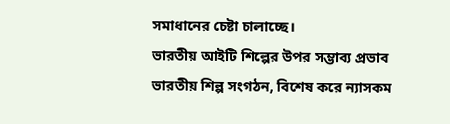সমাধানের চেষ্টা চালাচ্ছে।
ভারতীয় আইটি শিল্পের উপর সম্ভাব্য প্রভাব
ভারতীয় শিল্প সংগঠন, বিশেষ করে ন্যাসকম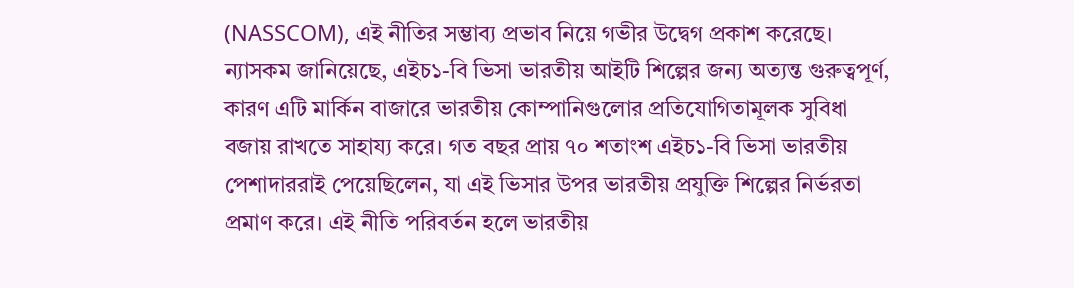(NASSCOM), এই নীতির সম্ভাব্য প্রভাব নিয়ে গভীর উদ্বেগ প্রকাশ করেছে। ন্যাসকম জানিয়েছে, এইচ১-বি ভিসা ভারতীয় আইটি শিল্পের জন্য অত্যন্ত গুরুত্বপূর্ণ, কারণ এটি মার্কিন বাজারে ভারতীয় কোম্পানিগুলোর প্রতিযোগিতামূলক সুবিধা বজায় রাখতে সাহায্য করে। গত বছর প্রায় ৭০ শতাংশ এইচ১-বি ভিসা ভারতীয় পেশাদাররাই পেয়েছিলেন, যা এই ভিসার উপর ভারতীয় প্রযুক্তি শিল্পের নির্ভরতা প্রমাণ করে। এই নীতি পরিবর্তন হলে ভারতীয়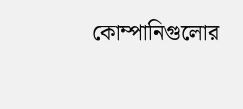কোম্পানিগুলোর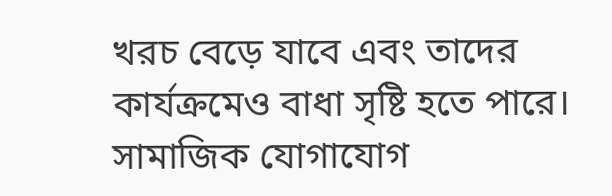খরচ বেড়ে যাবে এবং তাদের কার্যক্রমেও বাধা সৃষ্টি হতে পারে। সামাজিক যোগাযোগ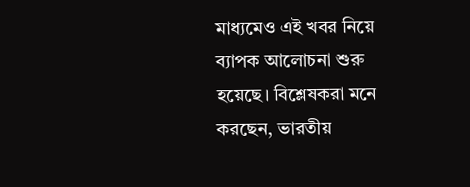মাধ্যমেও এই খবর নিয়ে ব্যাপক আলোচনা শুরু হয়েছে। বিশ্লেষকরা মনে করছেন, ভারতীয়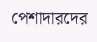পেশাদারদের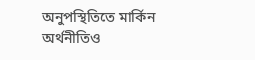অনুপস্থিতিতে মার্কিন অর্থনীতিও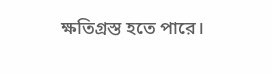ক্ষতিগ্রস্ত হতে পারে।